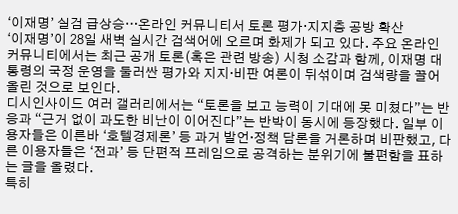‘이재명’ 실검 급상승…온라인 커뮤니티서 토론 평가·지지층 공방 확산
‘이재명’이 28일 새벽 실시간 검색어에 오르며 화제가 되고 있다. 주요 온라인 커뮤니티에서는 최근 공개 토론(혹은 관련 방송) 시청 소감과 함께, 이재명 대통령의 국정 운영을 둘러싼 평가와 지지·비판 여론이 뒤섞이며 검색량을 끌어올린 것으로 보인다.
디시인사이드 여러 갤러리에서는 “토론을 보고 능력이 기대에 못 미쳤다”는 반응과 “근거 없이 과도한 비난이 이어진다”는 반박이 동시에 등장했다. 일부 이용자들은 이른바 ‘호텔경제론’ 등 과거 발언·정책 담론을 거론하며 비판했고, 다른 이용자들은 ‘전과’ 등 단편적 프레임으로 공격하는 분위기에 불편함을 표하는 글을 올렸다.
특히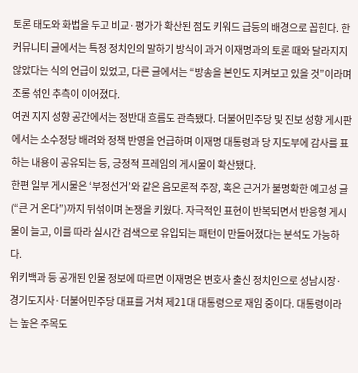토론 태도와 화법을 두고 비교·평가가 확산된 점도 키워드 급등의 배경으로 꼽힌다. 한 커뮤니티 글에서는 특정 정치인의 말하기 방식이 과거 이재명과의 토론 때와 달라지지 않았다는 식의 언급이 있었고, 다른 글에서는 “방송을 본인도 지켜보고 있을 것”이라며 조롱 섞인 추측이 이어졌다.
여권 지지 성향 공간에서는 정반대 흐름도 관측됐다. 더불어민주당 및 진보 성향 게시판에서는 소수정당 배려와 정책 반영을 언급하며 이재명 대통령과 당 지도부에 감사를 표하는 내용이 공유되는 등, 긍정적 프레임의 게시물이 확산됐다.
한편 일부 게시물은 ‘부정선거’와 같은 음모론적 주장, 혹은 근거가 불명확한 예고성 글(“큰 거 온다”)까지 뒤섞이며 논쟁을 키웠다. 자극적인 표현이 반복되면서 반응형 게시물이 늘고, 이를 따라 실시간 검색으로 유입되는 패턴이 만들어졌다는 분석도 가능하다.
위키백과 등 공개된 인물 정보에 따르면 이재명은 변호사 출신 정치인으로 성남시장·경기도지사·더불어민주당 대표를 거쳐 제21대 대통령으로 재임 중이다. 대통령이라는 높은 주목도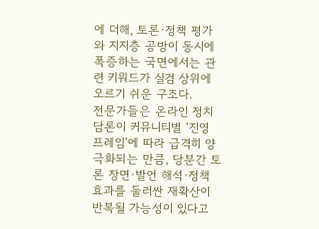에 더해, 토론·정책 평가와 지지층 공방이 동시에 폭증하는 국면에서는 관련 키워드가 실검 상위에 오르기 쉬운 구조다.
전문가들은 온라인 정치 담론이 커뮤니티별 ‘진영 프레임’에 따라 급격히 양극화되는 만큼, 당분간 토론 장면·발언 해석·정책 효과를 둘러싼 재확산이 반복될 가능성이 있다고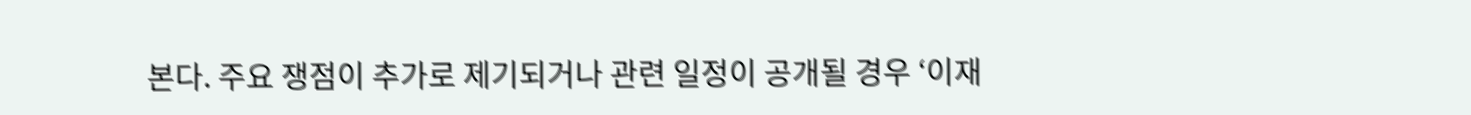본다. 주요 쟁점이 추가로 제기되거나 관련 일정이 공개될 경우 ‘이재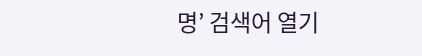명’ 검색어 열기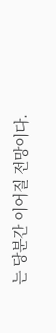는 당분간 이어질 전망이다.